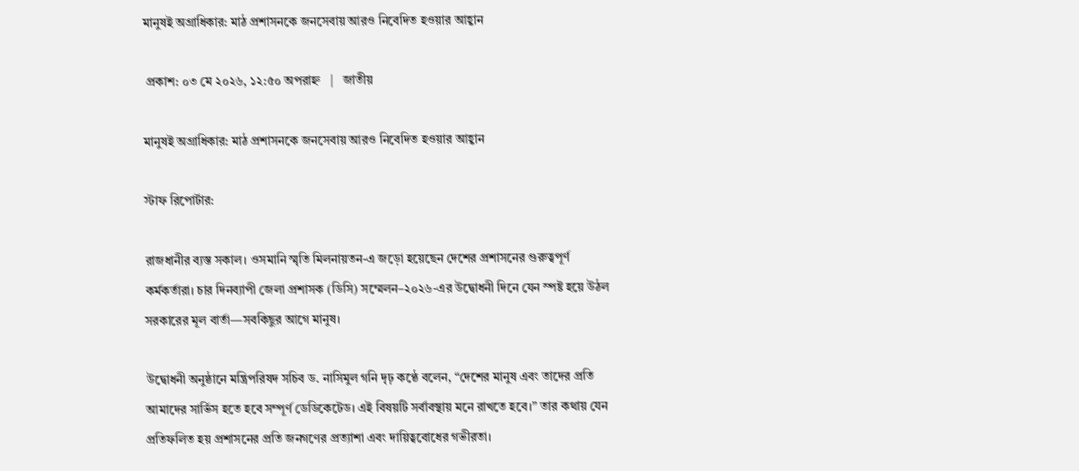মানুষই অগ্রাধিকার: মাঠ প্রশাসনকে জনসেবায় আরও নিবেদিত হওয়ার আহ্বান

 প্রকাশ: ০৩ মে ২০২৬, ১২:৫০ অপরাহ্ন   |   জাতীয়

মানুষই অগ্রাধিকার: মাঠ প্রশাসনকে জনসেবায় আরও নিবেদিত হওয়ার আহ্বান

স্টাফ রিপোর্টার:

রাজধানীর ব্যস্ত সকাল। ওসমানি স্মৃতি মিলনায়তন-এ জড়ো হয়েছেন দেশের প্রশাসনের গুরুত্বপূর্ণ কর্মকর্তারা। চার দিনব্যাপী জেলা প্রশাসক (ডিসি) সম্মেলন–২০২৬-এর উদ্বোধনী দিনে যেন স্পষ্ট হয়ে উঠল সরকারের মূল বার্তা—সবকিছুর আগে মানুষ।

উদ্বোধনী অনুষ্ঠানে মন্ত্রিপরিষদ সচিব ড. নাসিমুল গনি দৃঢ় কণ্ঠে বলেন, “দেশের মানুষ এবং তাদের প্রতি আমাদের সার্ভিস হতে হবে সম্পূর্ণ ডেডিকেটেড। এই বিষয়টি সর্বাবস্থায় মনে রাখতে হবে।” তার কথায় যেন প্রতিফলিত হয় প্রশাসনের প্রতি জনগণের প্রত্যাশা এবং দায়িত্ববোধের গভীরতা।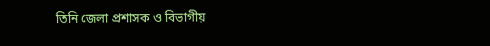তিনি জেলা প্রশাসক ও বিভাগীয়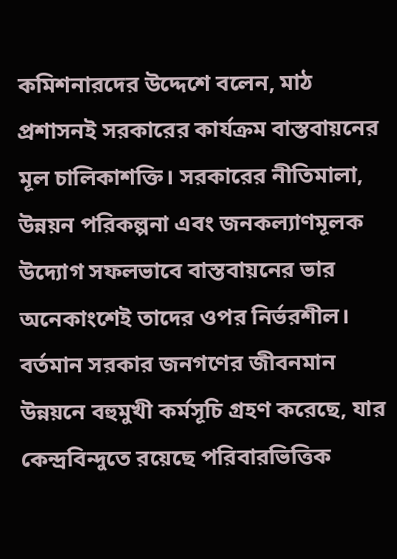কমিশনারদের উদ্দেশে বলেন, মাঠ প্রশাসনই সরকারের কার্যক্রম বাস্তবায়নের মূল চালিকাশক্তি। সরকারের নীতিমালা, উন্নয়ন পরিকল্পনা এবং জনকল্যাণমূলক উদ্যোগ সফলভাবে বাস্তবায়নের ভার অনেকাংশেই তাদের ওপর নির্ভরশীল। বর্তমান সরকার জনগণের জীবনমান উন্নয়নে বহুমুখী কর্মসূচি গ্রহণ করেছে, যার কেন্দ্রবিন্দুতে রয়েছে পরিবারভিত্তিক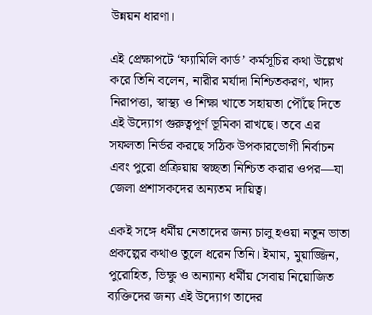উন্নয়ন ধারণা।

এই প্রেক্ষাপটে ‘ফ্যামিলি কার্ড’ কর্মসূচির কথা উল্লেখ করে তিনি বলেন, নারীর মর্যাদা নিশ্চিতকরণ, খাদ্য নিরাপত্তা, স্বাস্থ্য ও শিক্ষা খাতে সহায়তা পৌঁছে দিতে এই উদ্যোগ গুরুত্বপূর্ণ ভূমিকা রাখছে। তবে এর সফলতা নির্ভর করছে সঠিক উপকারভোগী নির্বাচন এবং পুরো প্রক্রিয়ায় স্বচ্ছতা নিশ্চিত করার ওপর—যা জেলা প্রশাসকদের অন্যতম দায়িত্ব।

একই সঙ্গে ধর্মীয় নেতাদের জন্য চালু হওয়া নতুন ভাতা প্রকল্পের কথাও তুলে ধরেন তিনি। ইমাম, মুয়াজ্জিন, পুরোহিত, ভিক্ষু ও অন্যান্য ধর্মীয় সেবায় নিয়োজিত ব্যক্তিদের জন্য এই উদ্যোগ তাদের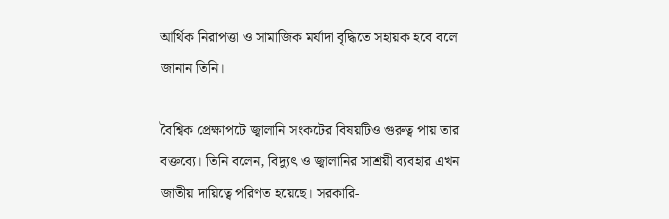আর্থিক নিরাপত্তা ও সামাজিক মর্যাদা বৃদ্ধিতে সহায়ক হবে বলে জানান তিনি।

বৈশ্বিক প্রেক্ষাপটে জ্বালানি সংকটের বিষয়টিও গুরুত্ব পায় তার বক্তব্যে। তিনি বলেন, বিদ্যুৎ ও জ্বালানির সাশ্রয়ী ব্যবহার এখন জাতীয় দায়িত্বে পরিণত হয়েছে। সরকারি-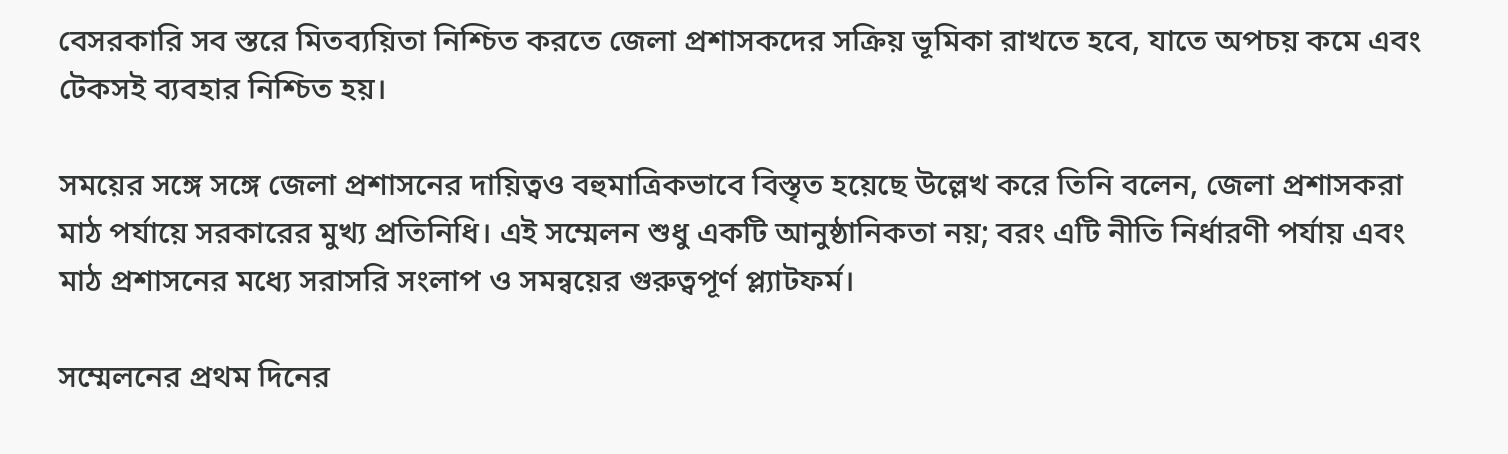বেসরকারি সব স্তরে মিতব্যয়িতা নিশ্চিত করতে জেলা প্রশাসকদের সক্রিয় ভূমিকা রাখতে হবে, যাতে অপচয় কমে এবং টেকসই ব্যবহার নিশ্চিত হয়।

সময়ের সঙ্গে সঙ্গে জেলা প্রশাসনের দায়িত্বও বহুমাত্রিকভাবে বিস্তৃত হয়েছে উল্লেখ করে তিনি বলেন, জেলা প্রশাসকরা মাঠ পর্যায়ে সরকারের মুখ্য প্রতিনিধি। এই সম্মেলন শুধু একটি আনুষ্ঠানিকতা নয়; বরং এটি নীতি নির্ধারণী পর্যায় এবং মাঠ প্রশাসনের মধ্যে সরাসরি সংলাপ ও সমন্বয়ের গুরুত্বপূর্ণ প্ল্যাটফর্ম।

সম্মেলনের প্রথম দিনের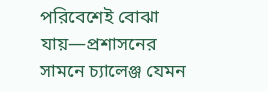পরিবেশেই বোঝা যায়—প্রশাসনের সামনে চ্যালেঞ্জ যেমন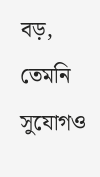বড়, তেমনি সুযোগও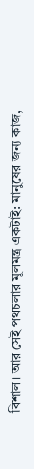বিশাল। আর সেই পথচলার মূলমন্ত্র একটাই: মানুষের জন্য কাজ,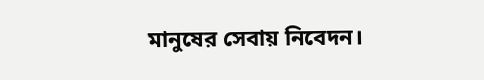মানুষের সেবায় নিবেদন।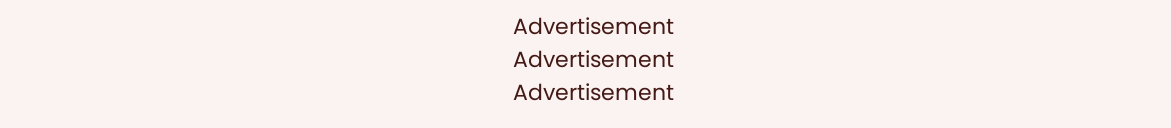Advertisement
Advertisement
Advertisement